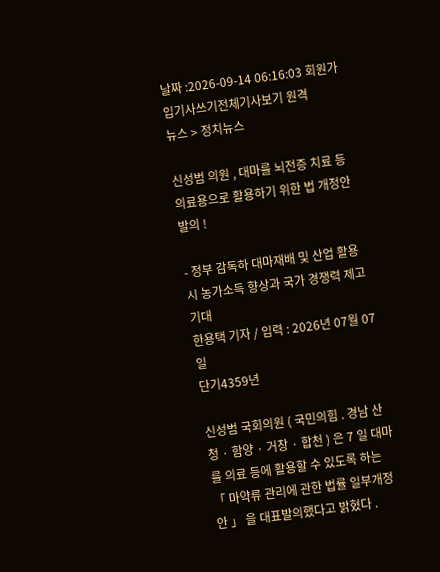날짜 :2026-09-14 06:16:03 회원가입기사쓰기전체기사보기 원격
뉴스 > 정치뉴스

신성범 의원 , 대마를 뇌전증 치료 등 의료용으로 활용하기 위한 법 개정안 발의 !

- 정부 감독하 대마재배 및 산업 활용시 농가소득 향상과 국가 경쟁력 제고 기대
한용택 기자 / 입력 : 2026년 07월 07일
단기4359년

신성범 국회의원 ( 국민의힘 . 경남 산청 · 함양 · 거창 · 합천 ) 은 7 일 대마를 의료 등에 활용할 수 있도록 하는 「 마약류 관리에 관한 법률 일부개정안 」 을 대표발의했다고 밝혔다 .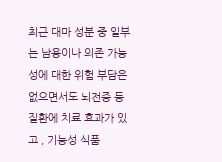최근 대마 성분 중 일부는 남용이나 의존 가능성에 대한 위험 부담은 없으면서도 뇌전증 등 질환에 치료 효과가 있고 , 기능성 식품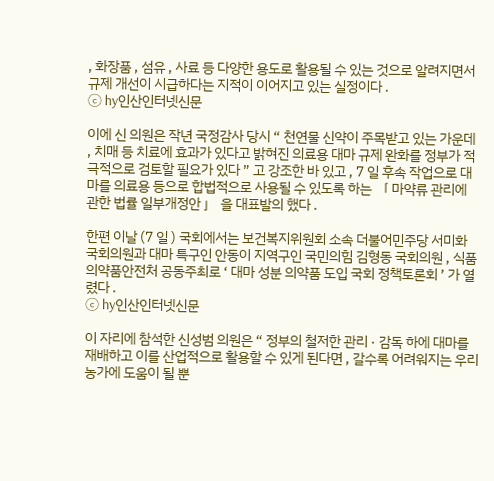, 화장품 , 섬유 , 사료 등 다양한 용도로 활용될 수 있는 것으로 알려지면서 규제 개선이 시급하다는 지적이 이어지고 있는 실정이다 .
ⓒ hy인산인터넷신문

이에 신 의원은 작년 국정감사 당시 “ 천연물 신약이 주목받고 있는 가운데 , 치매 등 치료에 효과가 있다고 밝혀진 의료용 대마 규제 완화를 정부가 적극적으로 검토할 필요가 있다 ” 고 강조한 바 있고 , 7 일 후속 작업으로 대마를 의료용 등으로 합법적으로 사용될 수 있도록 하는 「 마약류 관리에 관한 법률 일부개정안 」 을 대표발의 했다 .

한편 이날 (7 일 ) 국회에서는 보건복지위원회 소속 더불어민주당 서미화 국회의원과 대마 특구인 안동이 지역구인 국민의힘 김형동 국회의원 , 식품의약품안전처 공동주최로 ‘ 대마 성분 의약품 도입 국회 정책토론회 ’ 가 열렸다 .
ⓒ hy인산인터넷신문

이 자리에 참석한 신성범 의원은 “ 정부의 철저한 관리 · 감독 하에 대마를 재배하고 이를 산업적으로 활용할 수 있게 된다면 , 갈수록 어려워지는 우리 농가에 도움이 될 뿐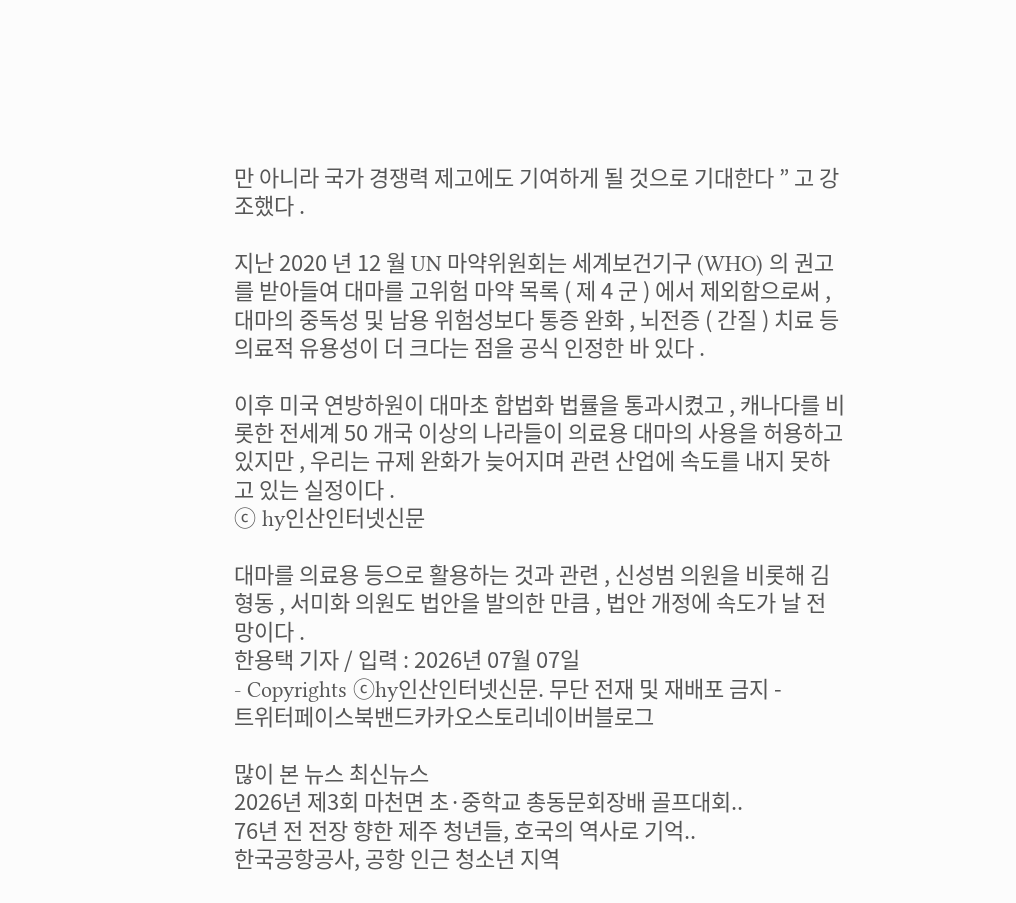만 아니라 국가 경쟁력 제고에도 기여하게 될 것으로 기대한다 ” 고 강조했다 .

지난 2020 년 12 월 UN 마약위원회는 세계보건기구 (WHO) 의 권고를 받아들여 대마를 고위험 마약 목록 ( 제 4 군 ) 에서 제외함으로써 , 대마의 중독성 및 남용 위험성보다 통증 완화 , 뇌전증 ( 간질 ) 치료 등 의료적 유용성이 더 크다는 점을 공식 인정한 바 있다 .

이후 미국 연방하원이 대마초 합법화 법률을 통과시켰고 , 캐나다를 비롯한 전세계 50 개국 이상의 나라들이 의료용 대마의 사용을 허용하고 있지만 , 우리는 규제 완화가 늦어지며 관련 산업에 속도를 내지 못하고 있는 실정이다 .
ⓒ hy인산인터넷신문

대마를 의료용 등으로 활용하는 것과 관련 , 신성범 의원을 비롯해 김형동 , 서미화 의원도 법안을 발의한 만큼 , 법안 개정에 속도가 날 전망이다 .
한용택 기자 / 입력 : 2026년 07월 07일
- Copyrights ⓒhy인산인터넷신문. 무단 전재 및 재배포 금지 -
트위터페이스북밴드카카오스토리네이버블로그

많이 본 뉴스 최신뉴스
2026년 제3회 마천면 초·중학교 총동문회장배 골프대회..
76년 전 전장 향한 제주 청년들, 호국의 역사로 기억..
한국공항공사, 공항 인근 청소년 지역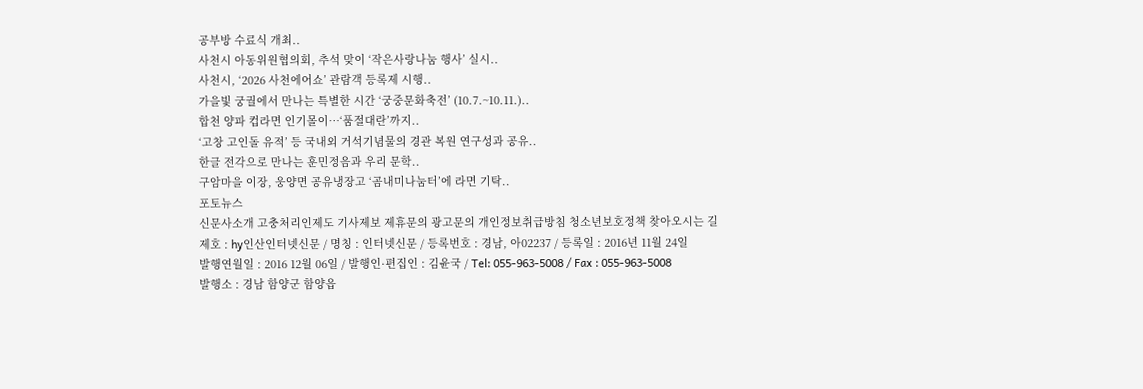공부방 수료식 개최..
사천시 아동위원협의회, 추석 맞이 ‘작은사랑나눔 행사’ 실시..
사천시, ‘2026 사천에어쇼’ 관람객 등록제 시행..
가을빛 궁궐에서 만나는 특별한 시간 ‘궁중문화축전’ (10.7.~10.11.)..
합천 양파 컵라면 인기몰이…‘품절대란’까지..
‘고창 고인돌 유적’ 등 국내외 거석기념물의 경관 복원 연구성과 공유..
한글 전각으로 만나는 훈민정음과 우리 문학..
구암마을 이장, 웅양면 공유냉장고 ‘곰내미나눔터’에 라면 기탁..
포토뉴스
신문사소개 고충처리인제도 기사제보 제휴문의 광고문의 개인정보취급방침 청소년보호정책 찾아오시는 길
제호 : hy인산인터넷신문 / 명칭 : 인터넷신문 / 등록번호 : 경남, 아02237 / 등록일 : 2016년 11월 24일
발행연월일 : 2016 12월 06일 / 발행인·편집인 : 김윤국 / Tel: 055-963-5008 / Fax : 055-963-5008
발행소 : 경남 함양군 함양읍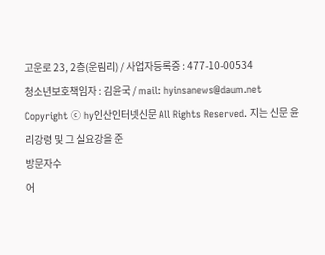고운로 23, 2층(운림리) / 사업자등록증 : 477-10-00534
청소년보호책임자 : 김윤국 / mail: hyinsanews@daum.net
Copyright ⓒ hy인산인터넷신문 All Rights Reserved. 지는 신문 윤리강령 및 그 실요강을 준
방문자수
어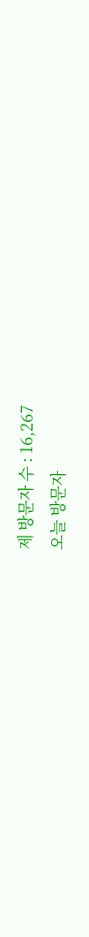제 방문자 수 : 16,267
오늘 방문자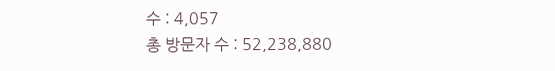수 : 4,057
총 방문자 수 : 52,238,880